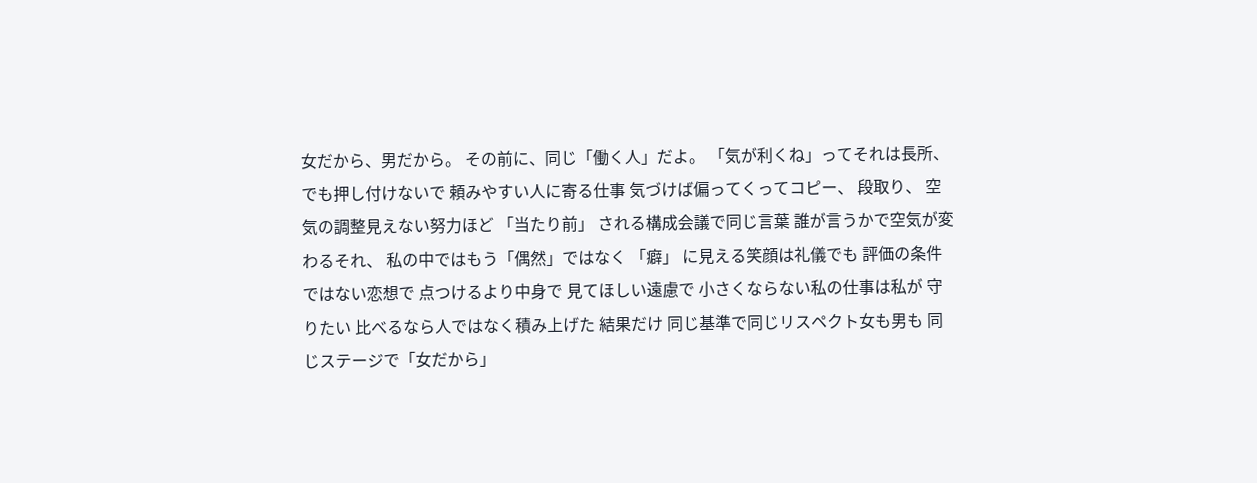女だから、男だから。 その前に、同じ「働く人」だよ。 「気が利くね」ってそれは長所、 でも押し付けないで 頼みやすい人に寄る仕事 気づけば偏ってくってコピー、 段取り、 空気の調整見えない努力ほど 「当たり前」 される構成会議で同じ言葉 誰が言うかで空気が変わるそれ、 私の中ではもう「偶然」ではなく 「癖」 に見える笑顔は礼儀でも 評価の条件ではない恋想で 点つけるより中身で 見てほしい遠慮で 小さくならない私の仕事は私が 守りたい 比べるなら人ではなく積み上げた 結果だけ 同じ基準で同じリスペクト女も男も 同じステージで「女だから」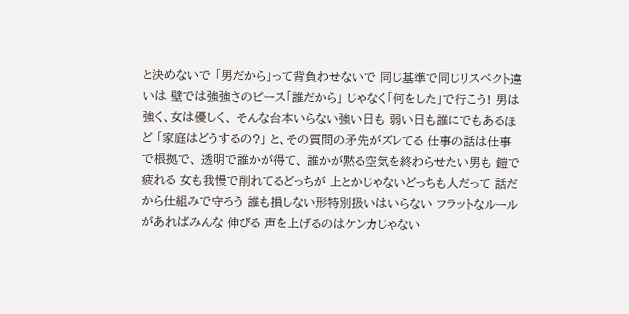と決めないで 「男だから」って背負わせないで 同じ基準で同じリスペクト違いは 壁では強強さのピース「誰だから」 じゃなく「何をした」で行こう! 男は強く、女は優しく、 そんな台本いらない強い日も 弱い日も誰にでもあるほど 「家庭はどうするの?」 と、その質問の矛先がズレてる 仕事の話は仕事で根拠で、 透明で誰かが得て、 誰かが黙る空気を終わらせたい男も 鎧で疲れる 女も我慢で削れてるどっちが 上とかじゃないどっちも人だって 話だから仕組みで守ろう 誰も損しない形特別扱いはいらない フラットなルールがあればみんな 伸びる 声を上げるのはケンカじゃない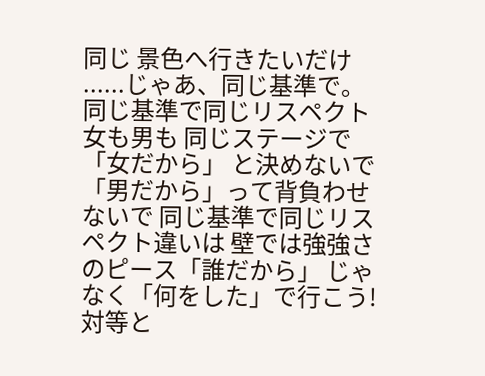同じ 景色へ行きたいだけ ......じゃあ、同じ基準で。 同じ基準で同じリスペクト女も男も 同じステージで「女だから」 と決めないで 「男だから」って背負わせないで 同じ基準で同じリスペクト違いは 壁では強強さのピース「誰だから」 じゃなく「何をした」で行こう! 対等と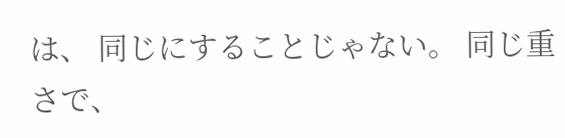は、 同じにすることじゃない。 同じ重さで、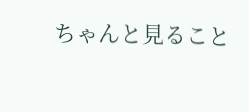ちゃんと見ること